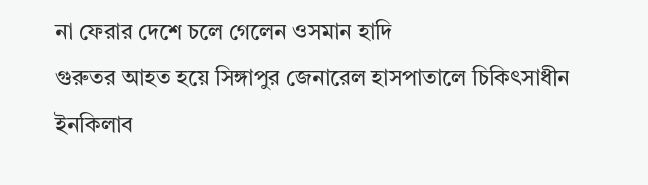না ফেরার দেশে চলে গেলেন ওসমান হাদি
গুরুতর আহত হয়ে সিঙ্গাপুর জেনারেল হাসপাতালে চিকিৎসাধীন ইনকিলাব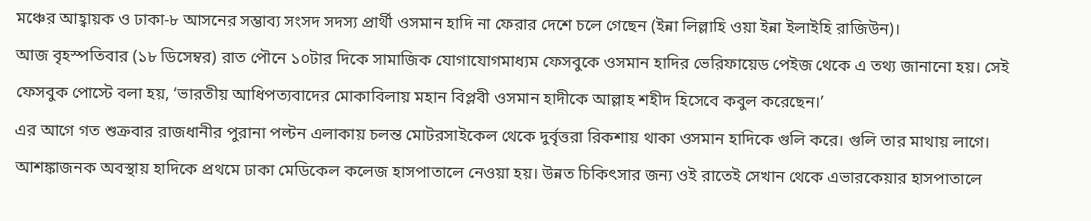মঞ্চের আহ্বায়ক ও ঢাকা-৮ আসনের সম্ভাব্য সংসদ সদস্য প্রার্থী ওসমান হাদি না ফেরার দেশে চলে গেছেন (ইন্না লিল্লাহি ওয়া ইন্না ইলাইহি রাজিউন)।
আজ বৃহস্পতিবার (১৮ ডিসেম্বর) রাত পৌনে ১০টার দিকে সামাজিক যোগাযোগমাধ্যম ফেসবুকে ওসমান হাদির ভেরিফায়েড পেইজ থেকে এ তথ্য জানানো হয়। সেই ফেসবুক পোস্টে বলা হয়, ‘ভারতীয় আধিপত্যবাদের মোকাবিলায় মহান বিপ্লবী ওসমান হাদীকে আল্লাহ শহীদ হিসেবে কবুল করেছেন।’
এর আগে গত শুক্রবার রাজধানীর পুরানা পল্টন এলাকায় চলন্ত মোটরসাইকেল থেকে দুর্বৃত্তরা রিকশায় থাকা ওসমান হাদিকে গুলি করে। গুলি তার মাথায় লাগে।
আশঙ্কাজনক অবস্থায় হাদিকে প্রথমে ঢাকা মেডিকেল কলেজ হাসপাতালে নেওয়া হয়। উন্নত চিকিৎসার জন্য ওই রাতেই সেখান থেকে এভারকেয়ার হাসপাতালে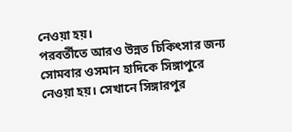নেওয়া হয়।
পরবর্তীতে আরও উন্নত চিকিৎসার জন্য সোমবার ওসমান হাদিকে সিঙ্গাপুরে নেওয়া হয়। সেখানে সিঙ্গারপুর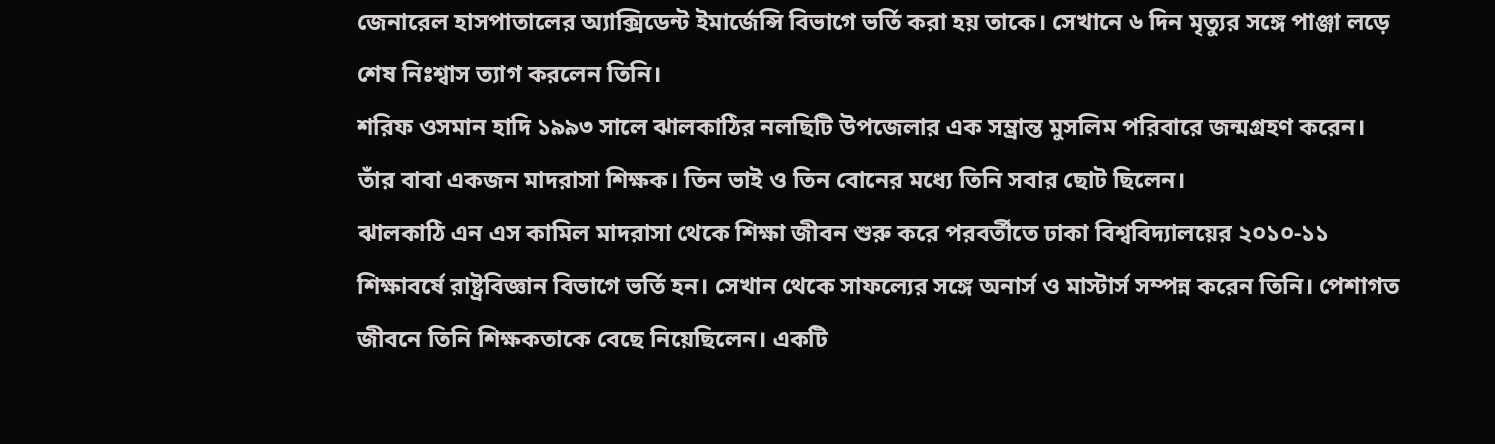জেনারেল হাসপাতালের অ্যাক্সিডেন্ট ইমার্জেন্সি বিভাগে ভর্তি করা হয় তাকে। সেখানে ৬ দিন মৃত্যুর সঙ্গে পাঞ্জা লড়ে শেষ নিঃশ্বাস ত্যাগ করলেন তিনি।
শরিফ ওসমান হাদি ১৯৯৩ সালে ঝালকাঠির নলছিটি উপজেলার এক সম্ভ্রান্ত মুসলিম পরিবারে জন্মগ্রহণ করেন। তাঁর বাবা একজন মাদরাসা শিক্ষক। তিন ভাই ও তিন বোনের মধ্যে তিনি সবার ছোট ছিলেন।
ঝালকাঠি এন এস কামিল মাদরাসা থেকে শিক্ষা জীবন শুরু করে পরবর্তীতে ঢাকা বিশ্ববিদ্যালয়ের ২০১০-১১ শিক্ষাবর্ষে রাষ্ট্রবিজ্ঞান বিভাগে ভর্তি হন। সেখান থেকে সাফল্যের সঙ্গে অনার্স ও মাস্টার্স সম্পন্ন করেন তিনি। পেশাগত জীবনে তিনি শিক্ষকতাকে বেছে নিয়েছিলেন। একটি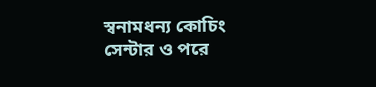স্বনামধন্য কোচিং সেন্টার ও পরে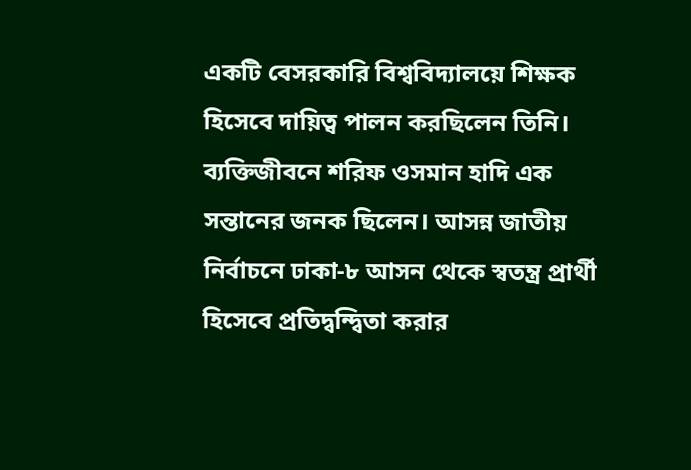একটি বেসরকারি বিশ্ববিদ্যালয়ে শিক্ষক হিসেবে দায়িত্ব পালন করছিলেন তিনি।
ব্যক্তিজীবনে শরিফ ওসমান হাদি এক সন্তানের জনক ছিলেন। আসন্ন জাতীয় নির্বাচনে ঢাকা-৮ আসন থেকে স্বতন্ত্র প্রার্থী হিসেবে প্রতিদ্বন্দ্বিতা করার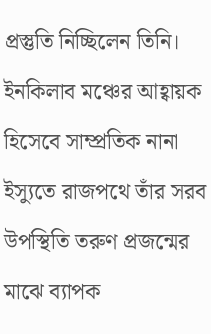প্রস্তুতি নিচ্ছিলেন তিনি। ইনকিলাব মঞ্চের আহ্বায়ক হিসেবে সাম্প্রতিক নানা ইস্যুতে রাজপথে তাঁর সরব উপস্থিতি তরুণ প্রজন্মের মাঝে ব্যাপক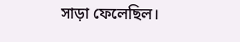সাড়া ফেলেছিল।